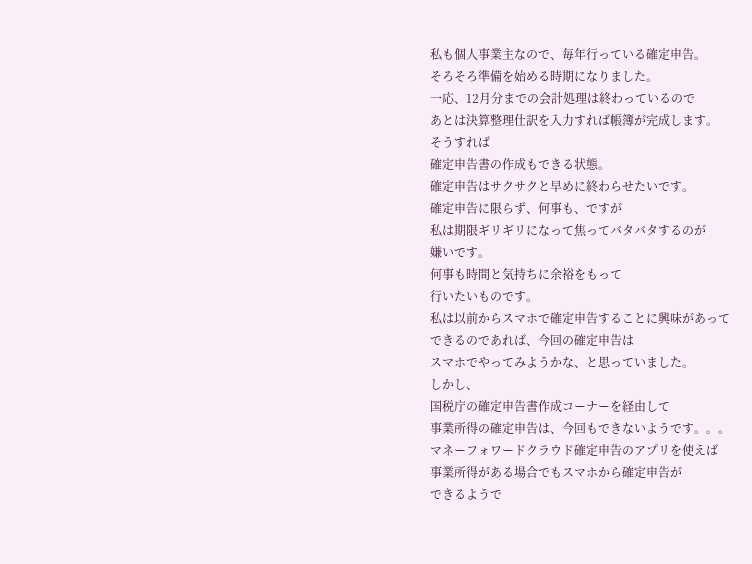私も個人事業主なので、毎年行っている確定申告。
そろそろ準備を始める時期になりました。
一応、12月分までの会計処理は終わっているので
あとは決算整理仕訳を入力すれば帳簿が完成します。
そうすれば
確定申告書の作成もできる状態。
確定申告はサクサクと早めに終わらせたいです。
確定申告に限らず、何事も、ですが
私は期限ギリギリになって焦ってバタバタするのが
嫌いです。
何事も時間と気持ちに余裕をもって
行いたいものです。
私は以前からスマホで確定申告することに興味があって
できるのであれば、今回の確定申告は
スマホでやってみようかな、と思っていました。
しかし、
国税庁の確定申告書作成コーナーを経由して
事業所得の確定申告は、今回もできないようです。。。
マネーフォワードクラウド確定申告のアプリを使えば
事業所得がある場合でもスマホから確定申告が
できるようで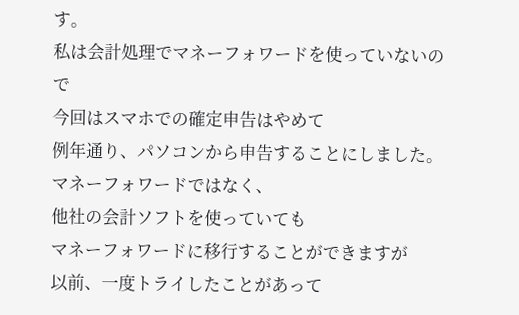す。
私は会計処理でマネーフォワードを使っていないので
今回はスマホでの確定申告はやめて
例年通り、パソコンから申告することにしました。
マネーフォワードではなく、
他社の会計ソフトを使っていても
マネーフォワードに移行することができますが
以前、一度トライしたことがあって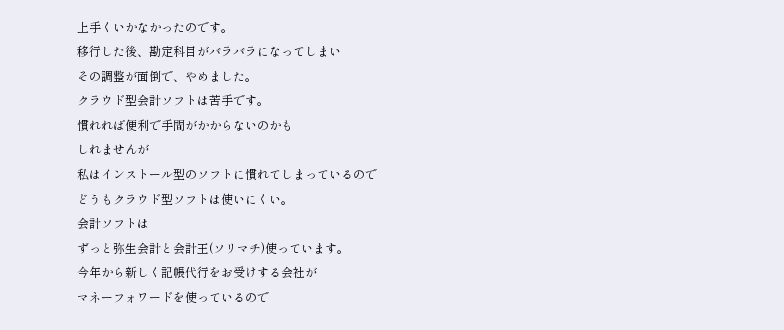上手くいかなかったのです。
移行した後、勘定科目がバラバラになってしまい
その調整が面倒で、やめました。
クラウド型会計ソフトは苦手です。
慣れれば便利で手間がかからないのかも
しれませんが
私はインストール型のソフトに慣れてしまっているので
どうもクラウド型ソフトは使いにくい。
会計ソフトは
ずっと弥生会計と会計王(ソリマチ)使っています。
今年から新しく記帳代行をお受けする会社が
マネーフォワードを使っているので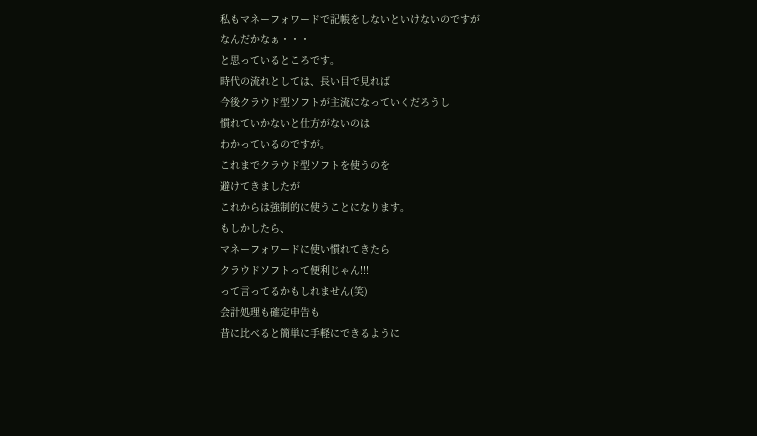私もマネーフォワードで記帳をしないといけないのですが
なんだかなぁ・・・
と思っているところです。
時代の流れとしては、長い目で見れば
今後クラウド型ソフトが主流になっていくだろうし
慣れていかないと仕方がないのは
わかっているのですが。
これまでクラウド型ソフトを使うのを
避けてきましたが
これからは強制的に使うことになります。
もしかしたら、
マネーフォワードに使い慣れてきたら
クラウドソフトって便利じゃん!!!
って言ってるかもしれません(笑)
会計処理も確定申告も
昔に比べると簡単に手軽にできるように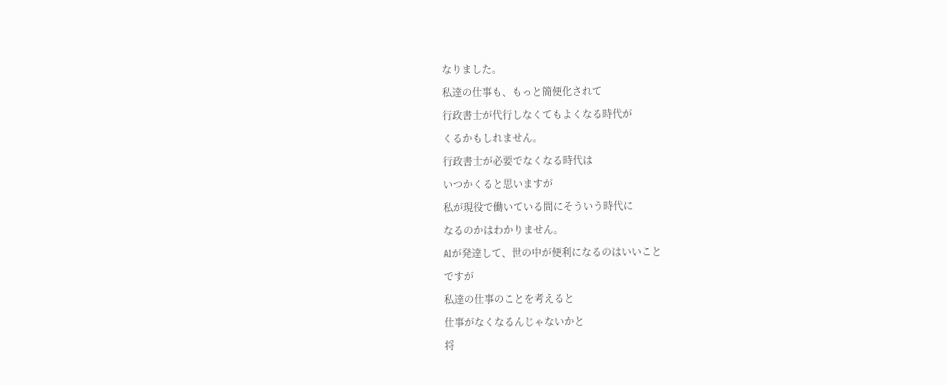なりました。
私達の仕事も、もっと簡便化されて
行政書士が代行しなくてもよくなる時代が
くるかもしれません。
行政書士が必要でなくなる時代は
いつかくると思いますが
私が現役で働いている間にそういう時代に
なるのかはわかりません。
AIが発達して、世の中が便利になるのはいいこと
ですが
私達の仕事のことを考えると
仕事がなくなるんじゃないかと
将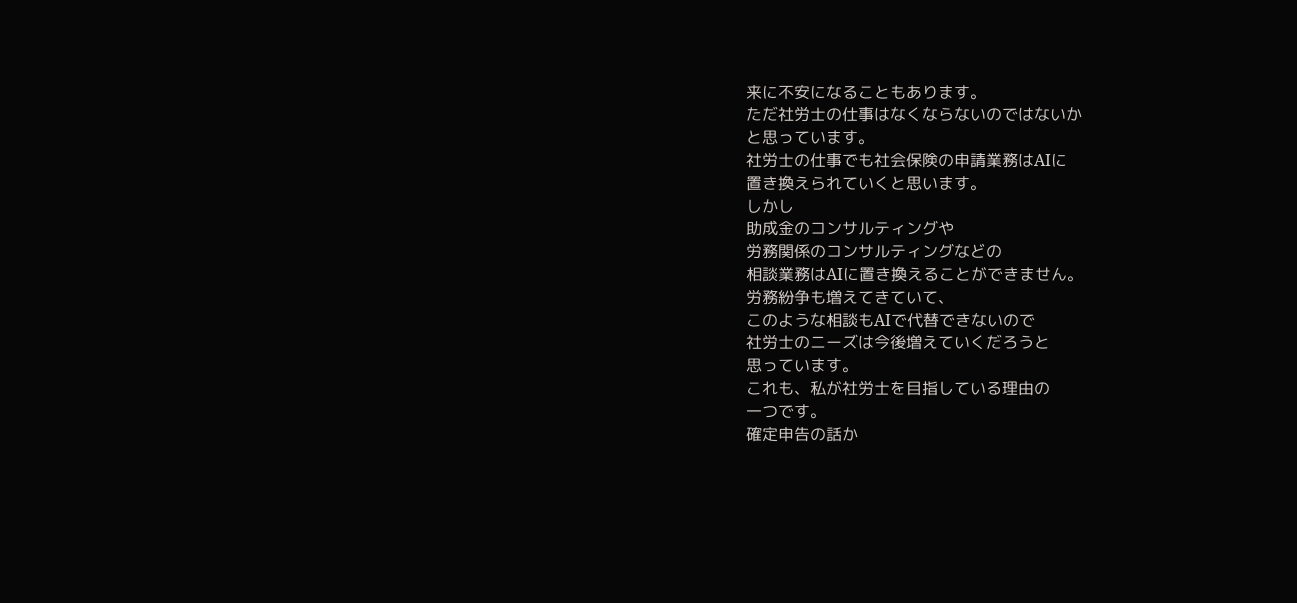来に不安になることもあります。
ただ社労士の仕事はなくならないのではないか
と思っています。
社労士の仕事でも社会保険の申請業務はAIに
置き換えられていくと思います。
しかし
助成金のコンサルティングや
労務関係のコンサルティングなどの
相談業務はAIに置き換えることができません。
労務紛争も増えてきていて、
このような相談もAIで代替できないので
社労士のニーズは今後増えていくだろうと
思っています。
これも、私が社労士を目指している理由の
一つです。
確定申告の話か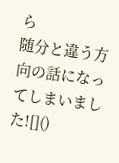ら
随分と違う方向の話になってしまいました![]()